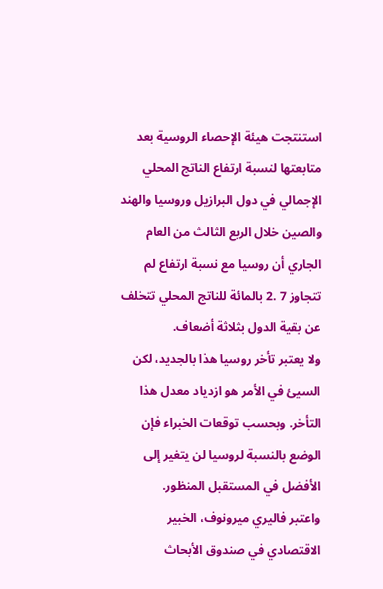استنتجت هيئة الإحصاء الروسية بعد متابعتها لنسبة ارتفاع الناتج المحلي الإجمالي في دول البرازيل وروسيا والهند والصين خلال الربع الثالث من العام الجاري أن روسيا مع نسبة ارتفاع لم تتجاوز 7 .2 بالمائة للناتج المحلي تتخلف عن بقية الدول بثلاثة أضعاف.
ولا يعتبر تأخر روسيا هذا بالجديد، لكن السيئ في الأمر هو ازدياد معدل هذا التأخر. وبحسب توقعات الخبراء فإن الوضع بالنسبة لروسيا لن يتغير إلى الأفضل في المستقبل المنظور.
واعتبر فاليري ميرونوف، الخبير الاقتصادي في صندوق الأبحاث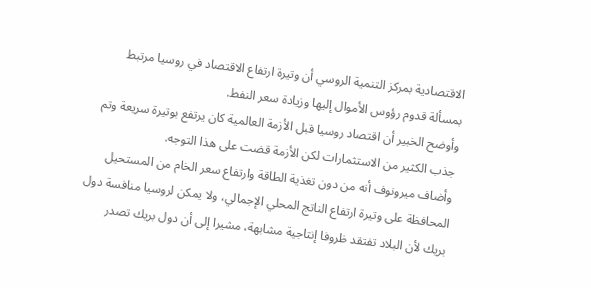الاقتصادية بمركز التنمية الروسي أن وتيرة ارتفاع الاقتصاد في روسيا مرتبط بمسألة قدوم رؤوس الأموال إليها وزيادة سعر النفط.
وأوضح الخبير أن اقتصاد روسيا قبل الأزمة العالمية كان يرتفع بوتيرة سريعة وتم جذب الكثير من الاستثمارات لكن الأزمة قضت على هذا التوجه.
وأضاف ميرونوف أنه من دون تغذية الطاقة وارتفاع سعر الخام من المستحيل المحافظة على وتيرة ارتفاع الناتج المحلي الإجمالي، ولا يمكن لروسيا منافسة دول بريك لأن البلاد تفتقد ظروفا إنتاجية مشابهة، مشيرا إلى أن دول بريك تصدر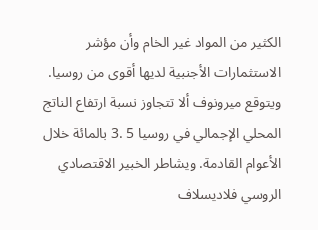الكثير من المواد غير الخام وأن مؤشر الاستثمارات الأجنبية لديها أقوى من روسيا.
ويتوقع ميرونوف ألا تتجاوز نسبة ارتفاع الناتج المحلي الإجمالي في روسيا 5 .3 بالمائة خلال الأعوام القادمة. ويشاطر الخبير الاقتصادي الروسي فلاديسلاف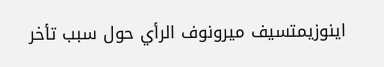اينوزيمتسيف ميرونوف الرأي حول سبب تأخر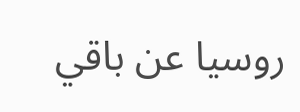روسيا عن باقي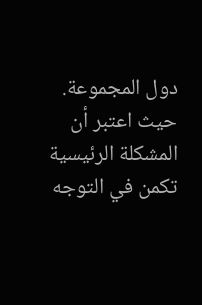دول المجموعة.
حيث اعتبر أن المشكلة الرئيسية تكمن في التوجه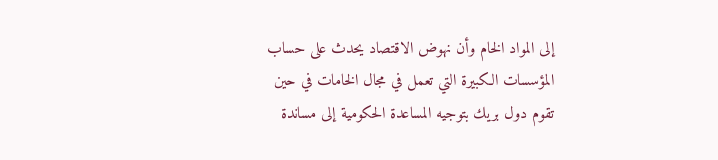إلى المواد الخام وأن نهوض الاقتصاد يحدث على حساب المؤسسات الكبيرة التي تعمل في مجال الخامات في حين تقوم دول بريك بتوجيه المساعدة الحكومية إلى مساندة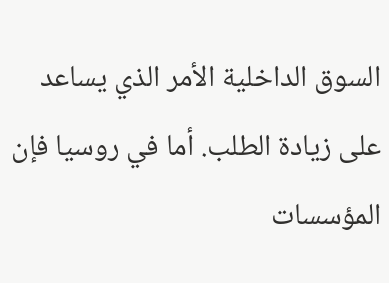السوق الداخلية الأمر الذي يساعد على زيادة الطلب. أما في روسيا فإن المؤسسات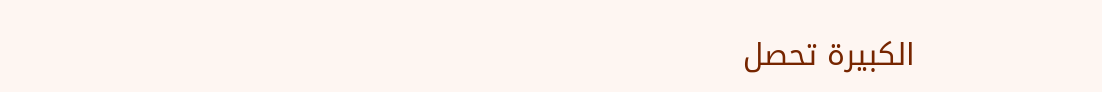الكبيرة تحصل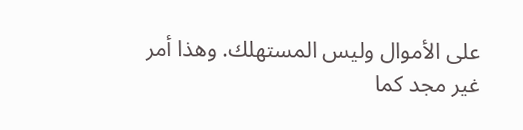على الأموال وليس المستهلك. وهذا أمر غير مجد كما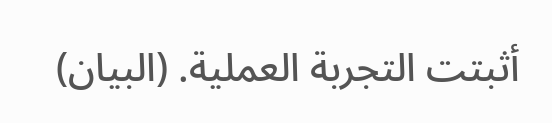أثبتت التجربة العملية. (البيان)